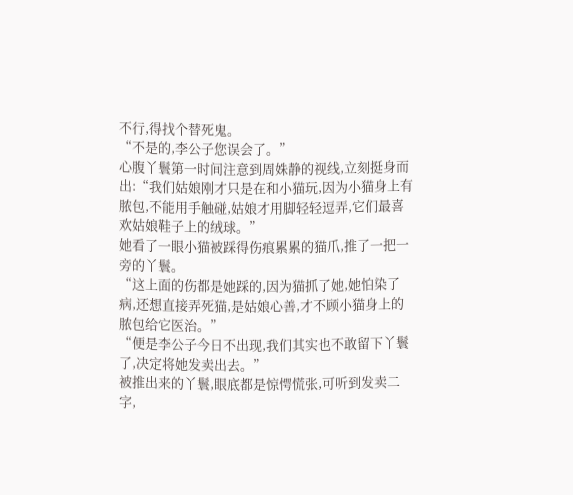不行,得找个替死鬼。
“不是的,李公子您误会了。”
心腹丫鬟第一时间注意到周姝静的视线,立刻挺身而出:“我们姑娘刚才只是在和小猫玩,因为小猫身上有脓包,不能用手触碰,姑娘才用脚轻轻逗弄,它们最喜欢姑娘鞋子上的绒球。”
她看了一眼小猫被踩得伤痕累累的猫爪,推了一把一旁的丫鬟。
“这上面的伤都是她踩的,因为猫抓了她,她怕染了病,还想直接弄死猫,是姑娘心善,才不顾小猫身上的脓包给它医治。”
“便是李公子今日不出现,我们其实也不敢留下丫鬟了,决定将她发卖出去。”
被推出来的丫鬟,眼底都是惊愕慌张,可听到发卖二字,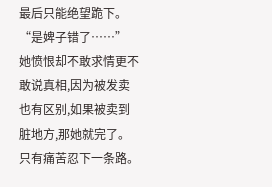最后只能绝望跪下。
“是婢子错了……”
她愤恨却不敢求情更不敢说真相,因为被发卖也有区别,如果被卖到脏地方,那她就完了。
只有痛苦忍下一条路。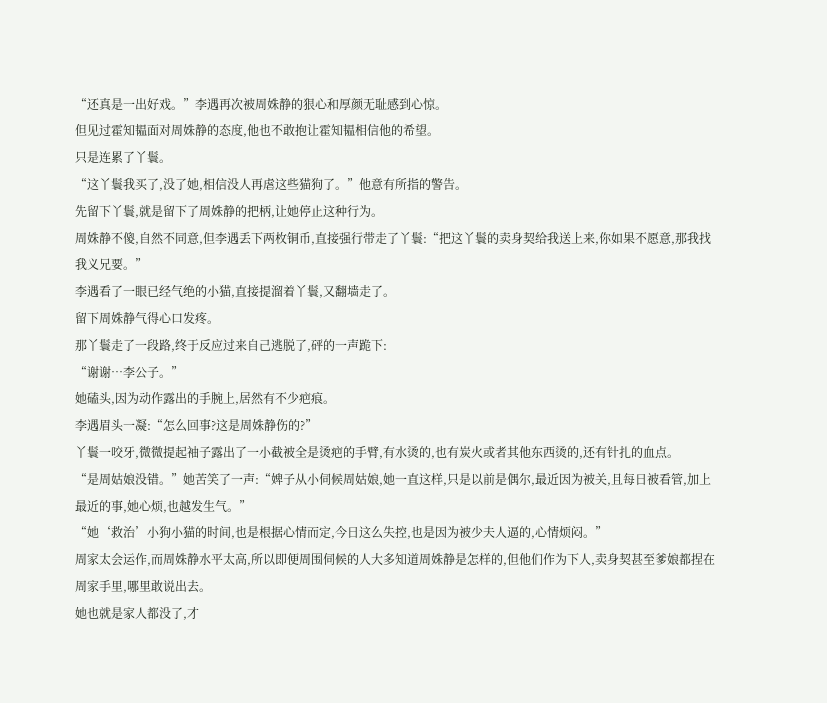“还真是一出好戏。”李遇再次被周姝静的狠心和厚颜无耻感到心惊。
但见过霍知韫面对周姝静的态度,他也不敢抱让霍知韫相信他的希望。
只是连累了丫鬟。
“这丫鬟我买了,没了她,相信没人再虐这些猫狗了。”他意有所指的警告。
先留下丫鬟,就是留下了周姝静的把柄,让她停止这种行为。
周姝静不傻,自然不同意,但李遇丢下两枚铜币,直接强行带走了丫鬟:“把这丫鬟的卖身契给我送上来,你如果不愿意,那我找我义兄要。”
李遇看了一眼已经气绝的小猫,直接提溜着丫鬟,又翻墙走了。
留下周姝静气得心口发疼。
那丫鬟走了一段路,终于反应过来自己逃脱了,砰的一声跪下:
“谢谢…李公子。”
她磕头,因为动作露出的手腕上,居然有不少疤痕。
李遇眉头一凝:“怎么回事?这是周姝静伤的?”
丫鬟一咬牙,微微提起袖子露出了一小截被全是烫疤的手臂,有水烫的,也有炭火或者其他东西烫的,还有针扎的血点。
“是周姑娘没错。”她苦笑了一声:“婢子从小伺候周姑娘,她一直这样,只是以前是偶尔,最近因为被关,且每日被看管,加上最近的事,她心烦,也越发生气。”
“她‘救治’小狗小猫的时间,也是根据心情而定,今日这么失控,也是因为被少夫人逼的,心情烦闷。”
周家太会运作,而周姝静水平太高,所以即便周围伺候的人大多知道周姝静是怎样的,但他们作为下人,卖身契甚至爹娘都捏在周家手里,哪里敢说出去。
她也就是家人都没了,才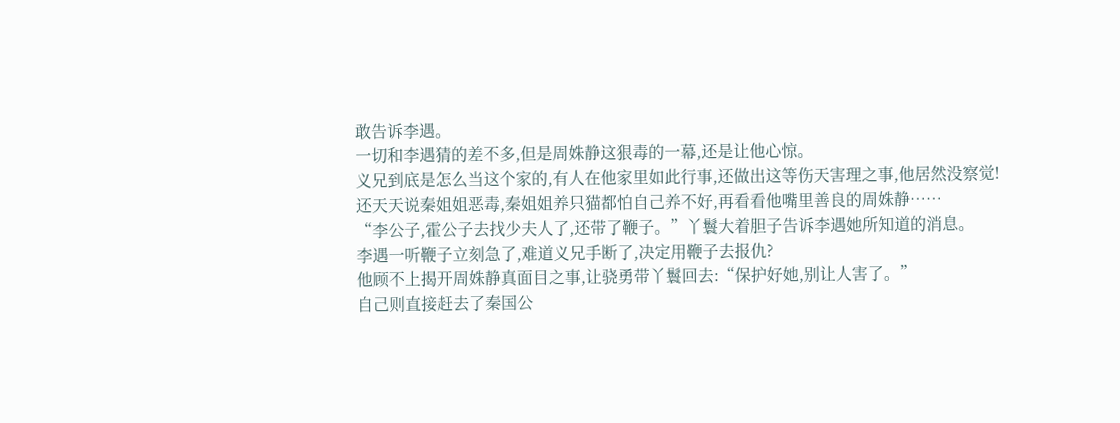敢告诉李遇。
一切和李遇猜的差不多,但是周姝静这狠毒的一幕,还是让他心惊。
义兄到底是怎么当这个家的,有人在他家里如此行事,还做出这等伤天害理之事,他居然没察觉!
还天天说秦姐姐恶毒,秦姐姐养只猫都怕自己养不好,再看看他嘴里善良的周姝静……
“李公子,霍公子去找少夫人了,还带了鞭子。”丫鬟大着胆子告诉李遇她所知道的消息。
李遇一听鞭子立刻急了,难道义兄手断了,决定用鞭子去报仇?
他顾不上揭开周姝静真面目之事,让骁勇带丫鬟回去:“保护好她,别让人害了。”
自己则直接赶去了秦国公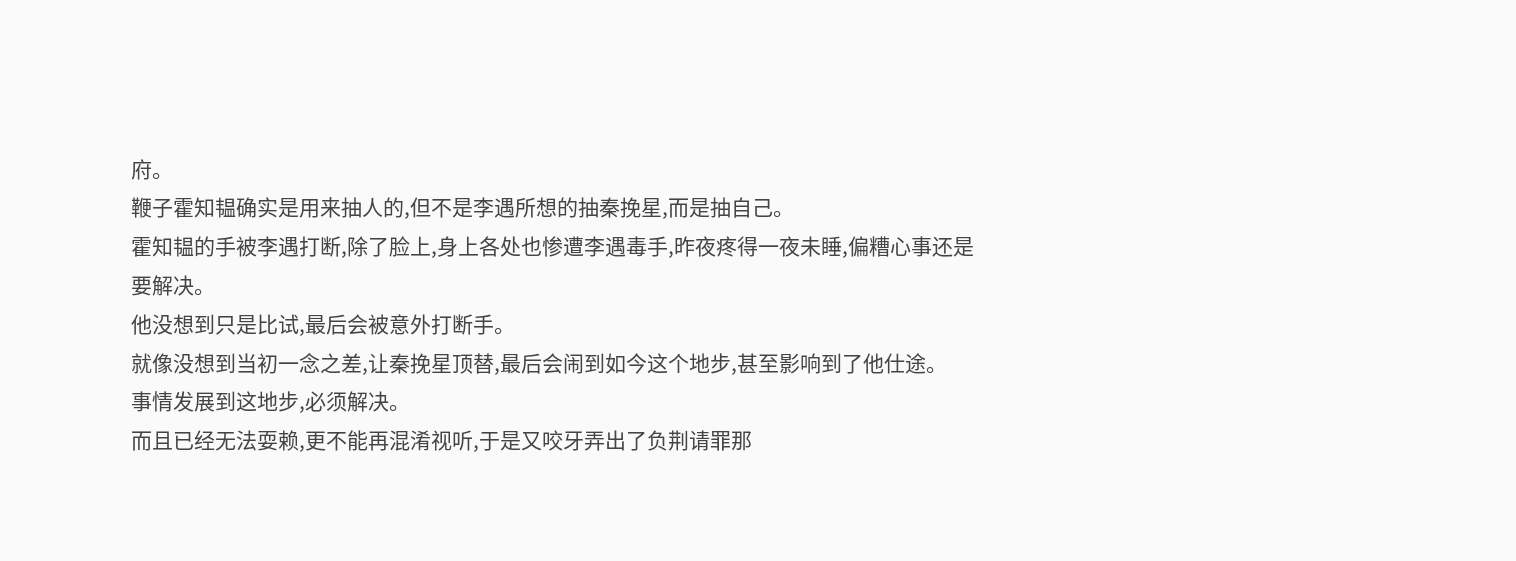府。
鞭子霍知韫确实是用来抽人的,但不是李遇所想的抽秦挽星,而是抽自己。
霍知韫的手被李遇打断,除了脸上,身上各处也惨遭李遇毒手,昨夜疼得一夜未睡,偏糟心事还是要解决。
他没想到只是比试,最后会被意外打断手。
就像没想到当初一念之差,让秦挽星顶替,最后会闹到如今这个地步,甚至影响到了他仕途。
事情发展到这地步,必须解决。
而且已经无法耍赖,更不能再混淆视听,于是又咬牙弄出了负荆请罪那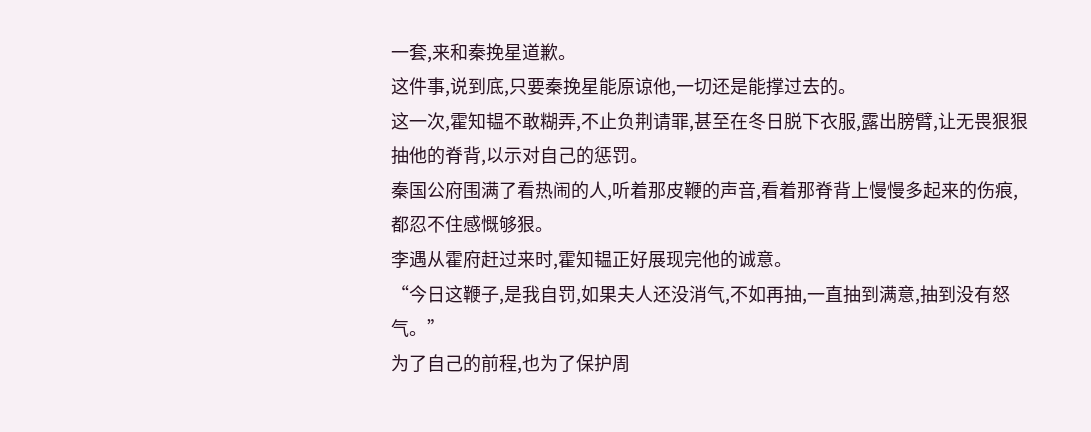一套,来和秦挽星道歉。
这件事,说到底,只要秦挽星能原谅他,一切还是能撑过去的。
这一次,霍知韫不敢糊弄,不止负荆请罪,甚至在冬日脱下衣服,露出膀臂,让无畏狠狠抽他的脊背,以示对自己的惩罚。
秦国公府围满了看热闹的人,听着那皮鞭的声音,看着那脊背上慢慢多起来的伤痕,都忍不住感慨够狠。
李遇从霍府赶过来时,霍知韫正好展现完他的诚意。
“今日这鞭子,是我自罚,如果夫人还没消气,不如再抽,一直抽到满意,抽到没有怒气。”
为了自己的前程,也为了保护周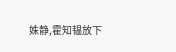姝静,霍知韫放下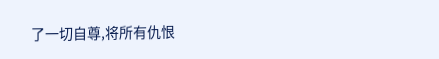了一切自尊,将所有仇恨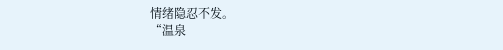情绪隐忍不发。
“温泉